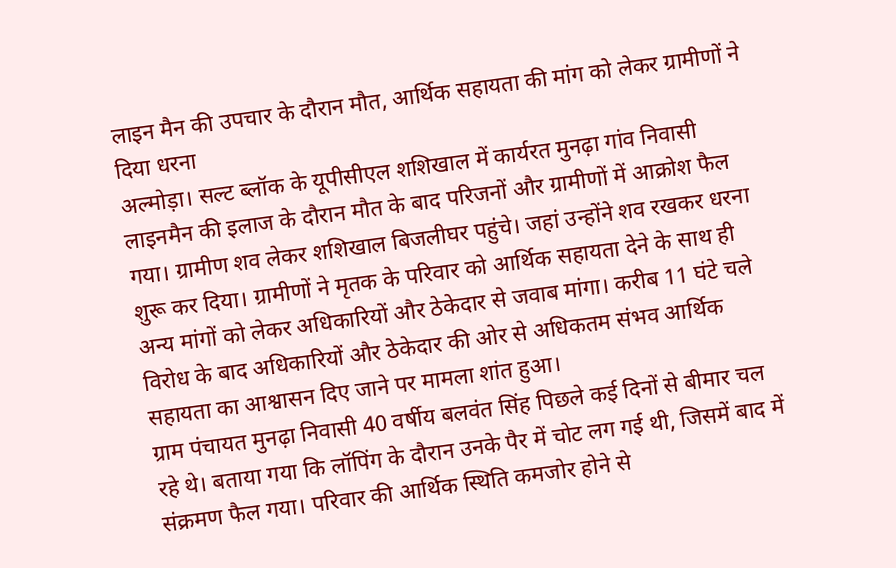लाइन मैन की उपचार के दौरान मौत, आर्थिक सहायता की मांग को लेकर ग्रामीणों ने दिया धरना
अल्मोड़ा। सल्ट ब्लॉक के यूपीसीएल शशिखाल में कार्यरत मुनढ़ा गांव निवासी लाइनमैन की इलाज के दौरान मौत के बाद परिजनों और ग्रामीणों में आक्रोश फैल गया। ग्रामीण शव लेकर शशिखाल बिजलीघर पहुंचे। जहां उन्होंने शव रखकर धरना शुरू कर दिया। ग्रामीणों ने मृतक के परिवार को आर्थिक सहायता देने के साथ ही अन्य मांगों को लेकर अधिकारियों और ठेकेदार से जवाब मांगा। करीब 11 घंटे चले विरोध के बाद अधिकारियों और ठेकेदार की ओर से अधिकतम संभव आर्थिक सहायता का आश्वासन दिए जाने पर मामला शांत हुआ।
ग्राम पंचायत मुनढ़ा निवासी 40 वर्षीय बलवंत सिंह पिछले कई दिनों से बीमार चल रहे थे। बताया गया कि लॉपिंग के दौरान उनके पैर में चोट लग गई थी, जिसमें बाद में संक्रमण फैल गया। परिवार की आर्थिक स्थिति कमजोर होने से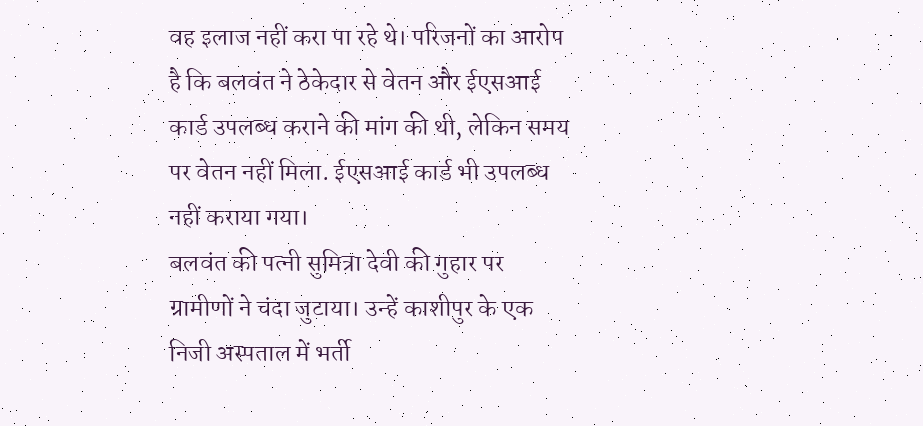वह इलाज नहीं करा पा रहे थे। परिजनों का आरोप है कि बलवंत ने ठेकेदार से वेतन और ईएसआई कार्ड उपलब्ध कराने की मांग की थी, लेकिन समय पर वेतन नहीं मिला. ईएसआई कार्ड भी उपलब्ध नहीं कराया गया।
बलवंत की पत्नी सुमित्रा देवी की गुहार पर ग्रामीणों ने चंदा जुटाया। उन्हें काशीपुर के एक निजी अस्पताल में भर्ती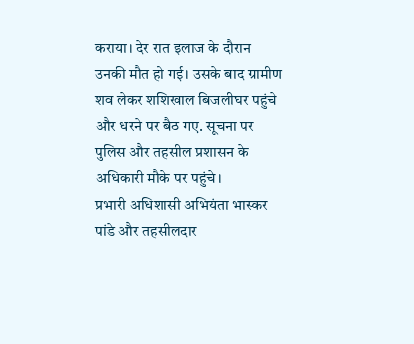कराया। देर रात इलाज के दौरान उनकी मौत हो गई। उसके बाद ग्रामीण शव लेकर शशिखाल बिजलीघर पहुंचे और धरने पर बैठ गए. सूचना पर पुलिस और तहसील प्रशासन के अधिकारी मौके पर पहुंचे।
प्रभारी अधिशासी अभियंता भास्कर पांडे और तहसीलदार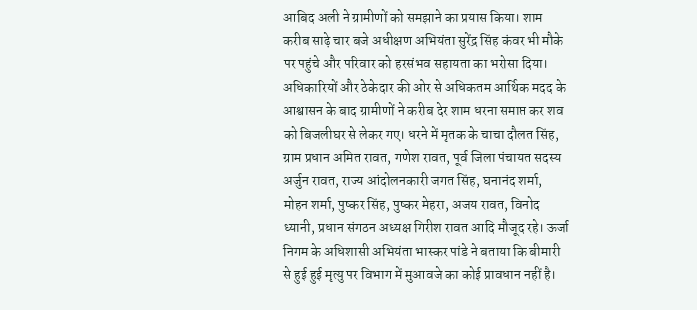आबिद अली ने ग्रामीणों को समझाने का प्रयास किया। शाम करीब साढ़े चार बजे अधीक्षण अभियंता सुरेंद्र सिंह कंवर भी मौके पर पहुंचे और परिवार को हरसंभव सहायता का भरोसा दिया। अधिकारियों और ठेकेदार की ओर से अधिकतम आर्थिक मदद के आश्वासन के बाद ग्रामीणों ने करीब देर शाम धरना समाप्त कर शव को बिजलीघर से लेकर गए। धरने में मृतक के चाचा दौलत सिंह, ग्राम प्रधान अमित रावत, गणेश रावत, पूर्व जिला पंचायत सदस्य अर्जुन रावत, राज्य आंदोलनकारी जगत सिंह, घनानंद शर्मा, मोहन शर्मा, पुष्कर सिंह, पुष्कर मेहरा, अजय रावत, विनोद ध्यानी, प्रधान संगठन अध्यक्ष गिरीश रावत आदि मौजूद रहे। ऊर्जा निगम के अधिशासी अभियंता भास्कर पांडे ने बताया कि बीमारी से हुई हुई मृत्यु पर विभाग में मुआवजे का कोई प्रावधान नहीं है।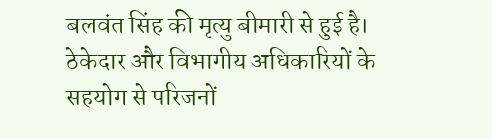बलवंत सिंह की मृत्यु बीमारी से हुई है। ठेकेदार और विभागीय अधिकारियों के सहयोग से परिजनों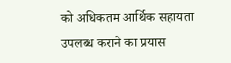को अधिकतम आर्थिक सहायता उपलब्ध कराने का प्रयास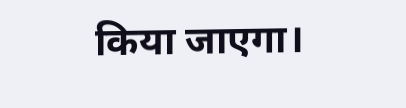किया जाएगा।